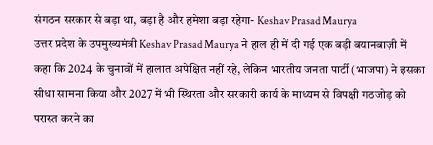संगठन सरकार से बड़ा था, बड़ा है और हमेशा बड़ा रहेगा- Keshav Prasad Maurya
उत्तर प्रदेश के उपमुख्यमंत्री Keshav Prasad Maurya ने हाल ही में दी गई एक बड़ी बयानबाज़ी में कहा कि 2024 के चुनावों में हालात अपेक्षित नहीं रहे, लेकिन भारतीय जनता पार्टी (भाजपा) ने इसका सीधा सामना किया और 2027 में भी स्थिरता और सरकारी कार्य के माध्यम से विपक्षी गठजोड़ को परास्त करने का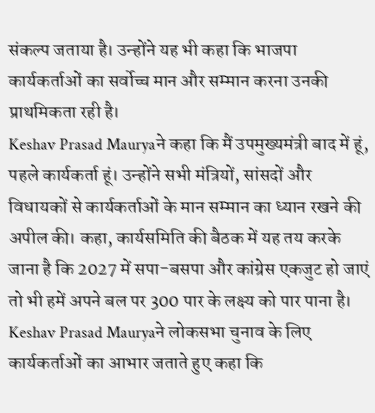संकल्प जताया है। उन्होंने यह भी कहा कि भाजपा कार्यकर्ताओं का सर्वोच्च मान और सम्मान करना उनकी प्राथमिकता रही है।
Keshav Prasad Mauryaने कहा कि मैं उपमुख्यमंत्री बाद में हूं, पहले कार्यकर्ता हूं। उन्होंने सभी मंत्रियों, सांसदों और विधायकों से कार्यकर्ताओं के मान सम्मान का ध्यान रखने की अपील की। कहा, कार्यसमिति की बैठक में यह तय करके जाना है कि 2027 में सपा-बसपा और कांग्रेस एकजुट हो जाएं तो भी हमें अपने बल पर 300 पार के लक्ष्य को पार पाना है।
Keshav Prasad Mauryaने लोकसभा चुनाव के लिए कार्यकर्ताओं का आभार जताते हुए कहा कि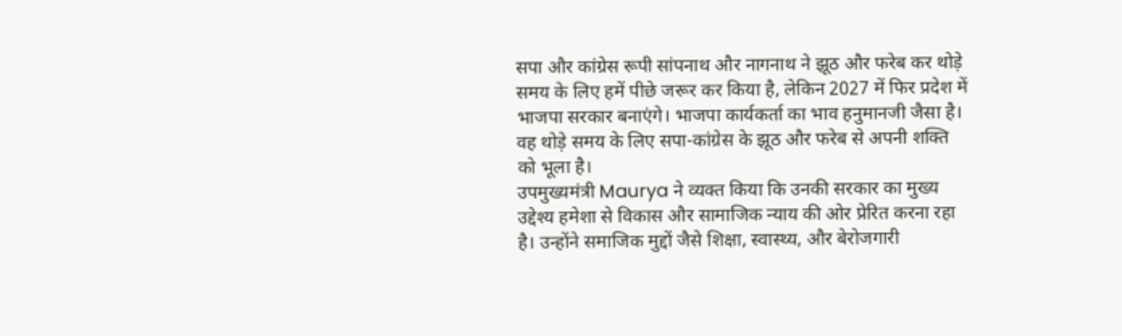सपा और कांग्रेस रूपी सांपनाथ और नागनाथ ने झूठ और फरेब कर थोड़े समय के लिए हमें पीछे जरूर कर किया है, लेकिन 2027 में फिर प्रदेश में भाजपा सरकार बनाएंगे। भाजपा कार्यकर्ता का भाव हनुमानजी जैसा है। वह थोड़े समय के लिए सपा-कांग्रेस के झूठ और फरेब से अपनी शक्ति को भूला है।
उपमुख्यमंत्री Maurya ने व्यक्त किया कि उनकी सरकार का मुख्य उद्देश्य हमेशा से विकास और सामाजिक न्याय की ओर प्रेरित करना रहा है। उन्होंने समाजिक मुद्दों जैसे शिक्षा, स्वास्थ्य, और बेरोजगारी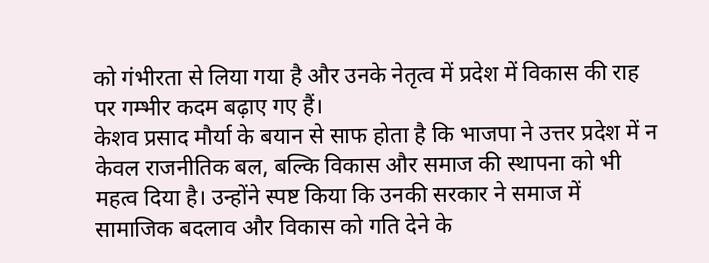को गंभीरता से लिया गया है और उनके नेतृत्व में प्रदेश में विकास की राह पर गम्भीर कदम बढ़ाए गए हैं।
केशव प्रसाद मौर्या के बयान से साफ होता है कि भाजपा ने उत्तर प्रदेश में न केवल राजनीतिक बल, बल्कि विकास और समाज की स्थापना को भी महत्व दिया है। उन्होंने स्पष्ट किया कि उनकी सरकार ने समाज में सामाजिक बदलाव और विकास को गति देने के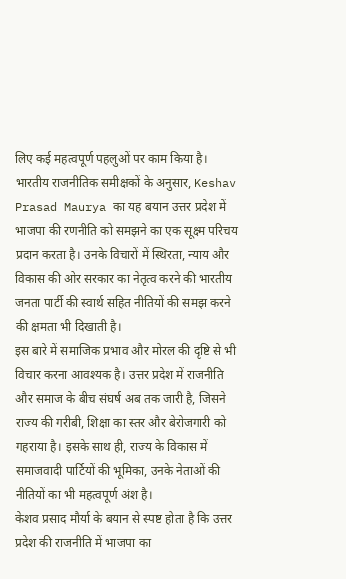लिए कई महत्वपूर्ण पहलुओं पर काम किया है।
भारतीय राजनीतिक समीक्षकों के अनुसार, Keshav Prasad Maurya का यह बयान उत्तर प्रदेश में भाजपा की रणनीति को समझने का एक सूक्ष्म परिचय प्रदान करता है। उनके विचारों में स्थिरता, न्याय और विकास की ओर सरकार का नेतृत्व करने की भारतीय जनता पार्टी की स्वार्थ सहित नीतियों की समझ करने की क्षमता भी दिखाती है।
इस बारे में समाजिक प्रभाव और मोरल की दृष्टि से भी विचार करना आवश्यक है। उत्तर प्रदेश में राजनीति और समाज के बीच संघर्ष अब तक जारी है, जिसने राज्य की गरीबी, शिक्षा का स्तर और बेरोजगारी को गहराया है। इसके साथ ही, राज्य के विकास में समाजवादी पार्टियों की भूमिका, उनके नेताओं की नीतियों का भी महत्वपूर्ण अंश है।
केशव प्रसाद मौर्या के बयान से स्पष्ट होता है कि उत्तर प्रदेश की राजनीति में भाजपा का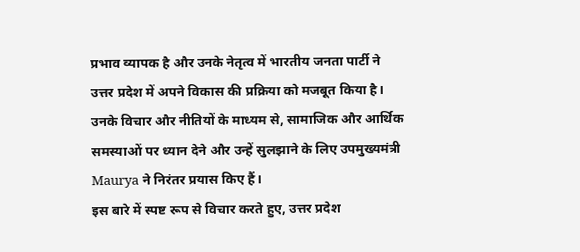प्रभाव व्यापक है और उनके नेतृत्व में भारतीय जनता पार्टी ने उत्तर प्रदेश में अपने विकास की प्रक्रिया को मजबूत किया है। उनके विचार और नीतियों के माध्यम से, सामाजिक और आर्थिक समस्याओं पर ध्यान देने और उन्हें सुलझाने के लिए उपमुख्यमंत्री Maurya ने निरंतर प्रयास किए हैं।
इस बारे में स्पष्ट रूप से विचार करते हुए, उत्तर प्रदेश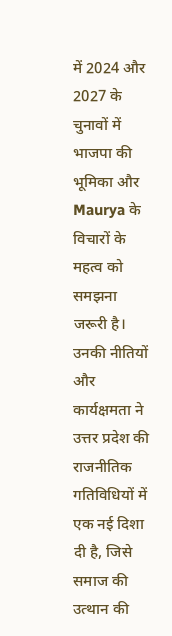में 2024 और 2027 के चुनावों में भाजपा की भूमिका और Maurya के विचारों के महत्व को समझना जरूरी है। उनकी नीतियों और कार्यक्षमता ने उत्तर प्रदेश की राजनीतिक गतिविधियों में एक नई दिशा दी है, जिसे समाज की उत्थान की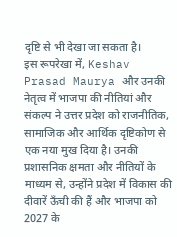दृष्टि से भी देखा जा सकता है।
इस रूपरेखा में, Keshav Prasad Maurya और उनकी नेतृत्व में भाजपा की नीतियां और संकल्प ने उत्तर प्रदेश को राजनीतिक, सामाजिक और आर्थिक दृष्टिकोण से एक नया मुख दिया है। उनकी प्रशासनिक क्षमता और नीतियों के माध्यम से, उन्होंने प्रदेश में विकास की दीवारें ऊँची की हैं और भाजपा को 2027 के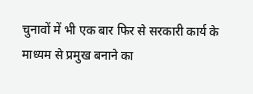चुनावों में भी एक बार फिर से सरकारी कार्य के माध्यम से प्रमुख बनाने का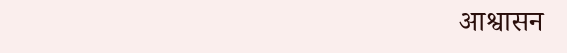आश्वासन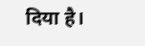दिया है।